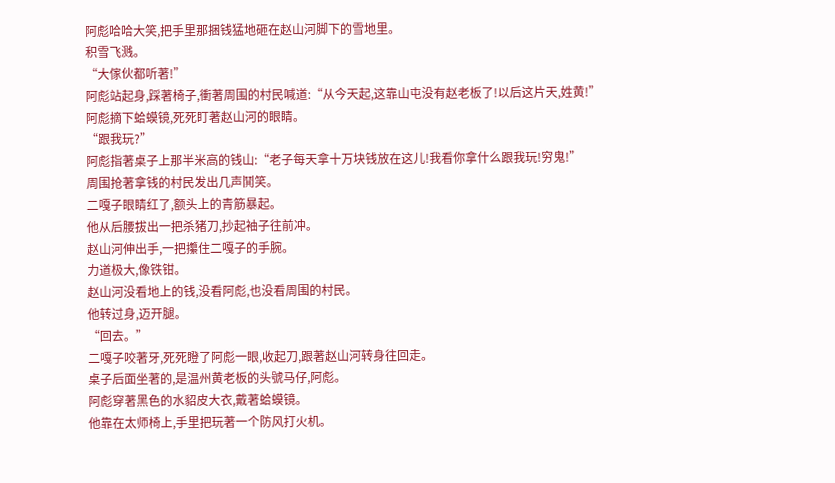阿彪哈哈大笑,把手里那捆钱猛地砸在赵山河脚下的雪地里。
积雪飞溅。
“大傢伙都听著!”
阿彪站起身,踩著椅子,衝著周围的村民喊道:“从今天起,这靠山屯没有赵老板了!以后这片天,姓黄!”
阿彪摘下蛤蟆镜,死死盯著赵山河的眼睛。
“跟我玩?”
阿彪指著桌子上那半米高的钱山:“老子每天拿十万块钱放在这儿!我看你拿什么跟我玩!穷鬼!”
周围抢著拿钱的村民发出几声鬨笑。
二嘎子眼睛红了,额头上的青筋暴起。
他从后腰拔出一把杀猪刀,抄起袖子往前冲。
赵山河伸出手,一把攥住二嘎子的手腕。
力道极大,像铁钳。
赵山河没看地上的钱,没看阿彪,也没看周围的村民。
他转过身,迈开腿。
“回去。”
二嘎子咬著牙,死死瞪了阿彪一眼,收起刀,跟著赵山河转身往回走。
桌子后面坐著的,是温州黄老板的头號马仔,阿彪。
阿彪穿著黑色的水貂皮大衣,戴著蛤蟆镜。
他靠在太师椅上,手里把玩著一个防风打火机。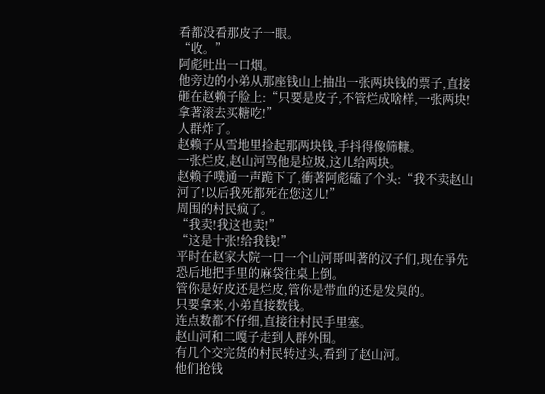看都没看那皮子一眼。
“收。”
阿彪吐出一口烟。
他旁边的小弟从那座钱山上抽出一张两块钱的票子,直接砸在赵赖子脸上:“只要是皮子,不管烂成啥样,一张两块!拿著滚去买糖吃!”
人群炸了。
赵赖子从雪地里捡起那两块钱,手抖得像筛糠。
一张烂皮,赵山河骂他是垃圾,这儿给两块。
赵赖子噗通一声跪下了,衝著阿彪磕了个头:“我不卖赵山河了!以后我死都死在您这儿!”
周围的村民疯了。
“我卖!我这也卖!”
“这是十张!给我钱!”
平时在赵家大院一口一个山河哥叫著的汉子们,现在爭先恐后地把手里的麻袋往桌上倒。
管你是好皮还是烂皮,管你是带血的还是发臭的。
只要拿来,小弟直接数钱。
连点数都不仔细,直接往村民手里塞。
赵山河和二嘎子走到人群外围。
有几个交完货的村民转过头,看到了赵山河。
他们抢钱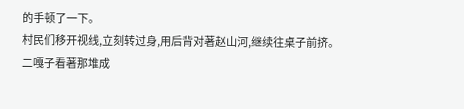的手顿了一下。
村民们移开视线,立刻转过身,用后背对著赵山河,继续往桌子前挤。
二嘎子看著那堆成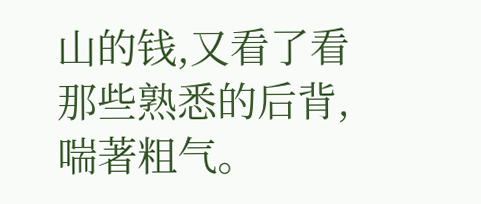山的钱,又看了看那些熟悉的后背,喘著粗气。